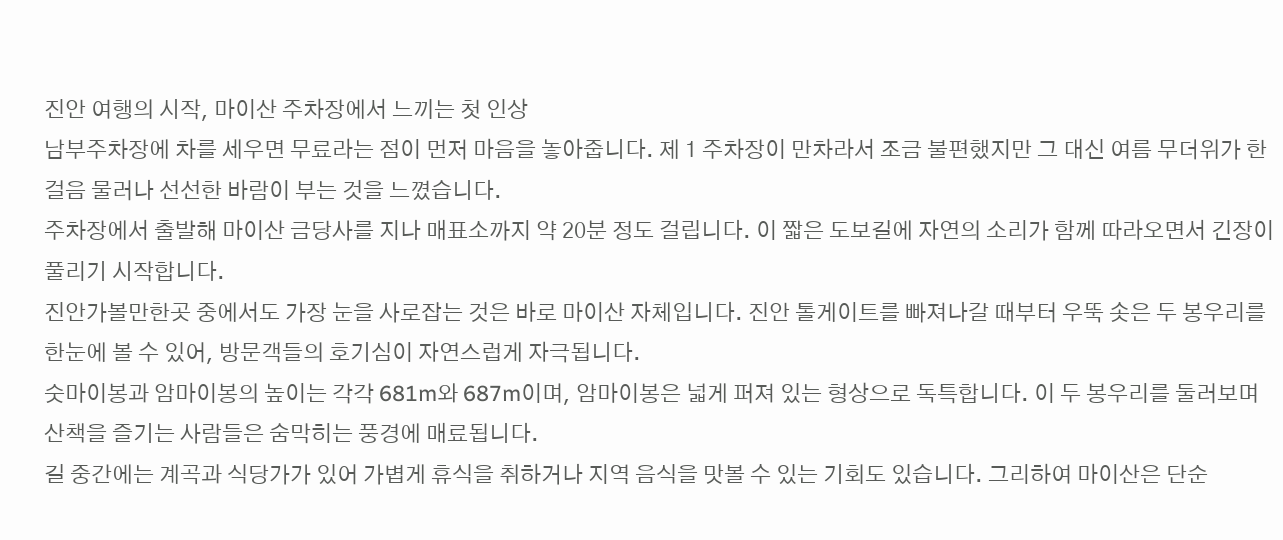진안 여행의 시작, 마이산 주차장에서 느끼는 첫 인상
남부주차장에 차를 세우면 무료라는 점이 먼저 마음을 놓아줍니다. 제 1 주차장이 만차라서 조금 불편했지만 그 대신 여름 무더위가 한 걸음 물러나 선선한 바람이 부는 것을 느꼈습니다.
주차장에서 출발해 마이산 금당사를 지나 매표소까지 약 20분 정도 걸립니다. 이 짧은 도보길에 자연의 소리가 함께 따라오면서 긴장이 풀리기 시작합니다.
진안가볼만한곳 중에서도 가장 눈을 사로잡는 것은 바로 마이산 자체입니다. 진안 톨게이트를 빠져나갈 때부터 우뚝 솟은 두 봉우리를 한눈에 볼 수 있어, 방문객들의 호기심이 자연스럽게 자극됩니다.
숫마이봉과 암마이봉의 높이는 각각 681m와 687m이며, 암마이봉은 넓게 퍼져 있는 형상으로 독특합니다. 이 두 봉우리를 둘러보며 산책을 즐기는 사람들은 숨막히는 풍경에 매료됩니다.
길 중간에는 계곡과 식당가가 있어 가볍게 휴식을 취하거나 지역 음식을 맛볼 수 있는 기회도 있습니다. 그리하여 마이산은 단순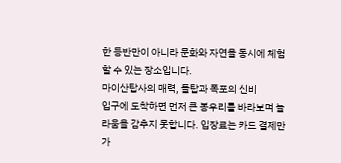한 등반만이 아니라 문화와 자연을 동시에 체험할 수 있는 장소입니다.
마이산탑사의 매력, 돌탑과 폭포의 신비
입구에 도착하면 먼저 큰 봉우리를 바라보며 놀라움을 감추지 못합니다. 입장료는 카드 결제만 가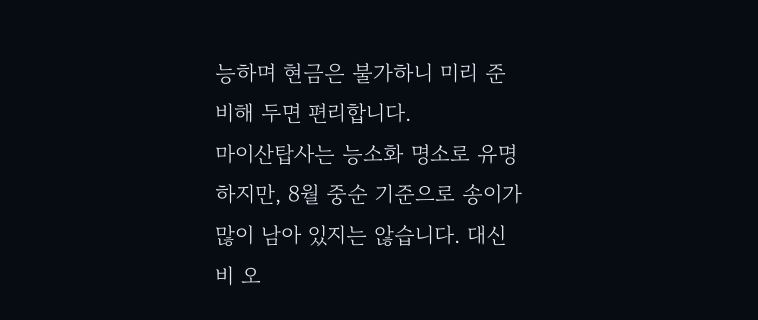능하며 현금은 불가하니 미리 준비해 두면 편리합니다.
마이산탑사는 능소화 명소로 유명하지만, 8월 중순 기준으로 송이가 많이 남아 있지는 않습니다. 대신 비 오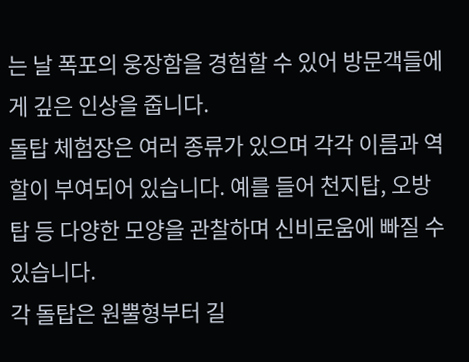는 날 폭포의 웅장함을 경험할 수 있어 방문객들에게 깊은 인상을 줍니다.
돌탑 체험장은 여러 종류가 있으며 각각 이름과 역할이 부여되어 있습니다. 예를 들어 천지탑, 오방탑 등 다양한 모양을 관찰하며 신비로움에 빠질 수 있습니다.
각 돌탑은 원뿔형부터 길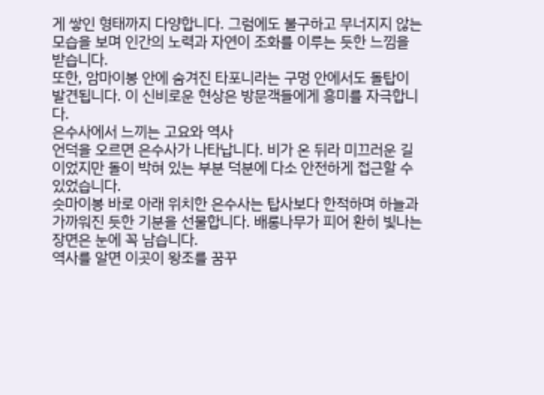게 쌓인 형태까지 다양합니다. 그럼에도 불구하고 무너지지 않는 모습을 보며 인간의 노력과 자연이 조화를 이루는 듯한 느낌을 받습니다.
또한, 암마이봉 안에 숨겨진 타포니라는 구멍 안에서도 돌탑이 발견됩니다. 이 신비로운 현상은 방문객들에게 흥미를 자극합니다.
은수사에서 느끼는 고요와 역사
언덕을 오르면 은수사가 나타납니다. 비가 온 뒤라 미끄러운 길이었지만 돌이 박혀 있는 부분 덕분에 다소 안전하게 접근할 수 있었습니다.
숫마이봉 바로 아래 위치한 은수사는 탑사보다 한적하며 하늘과 가까워진 듯한 기분을 선물합니다. 배롱나무가 피어 환히 빛나는 장면은 눈에 꼭 남습니다.
역사를 알면 이곳이 왕조를 꿈꾸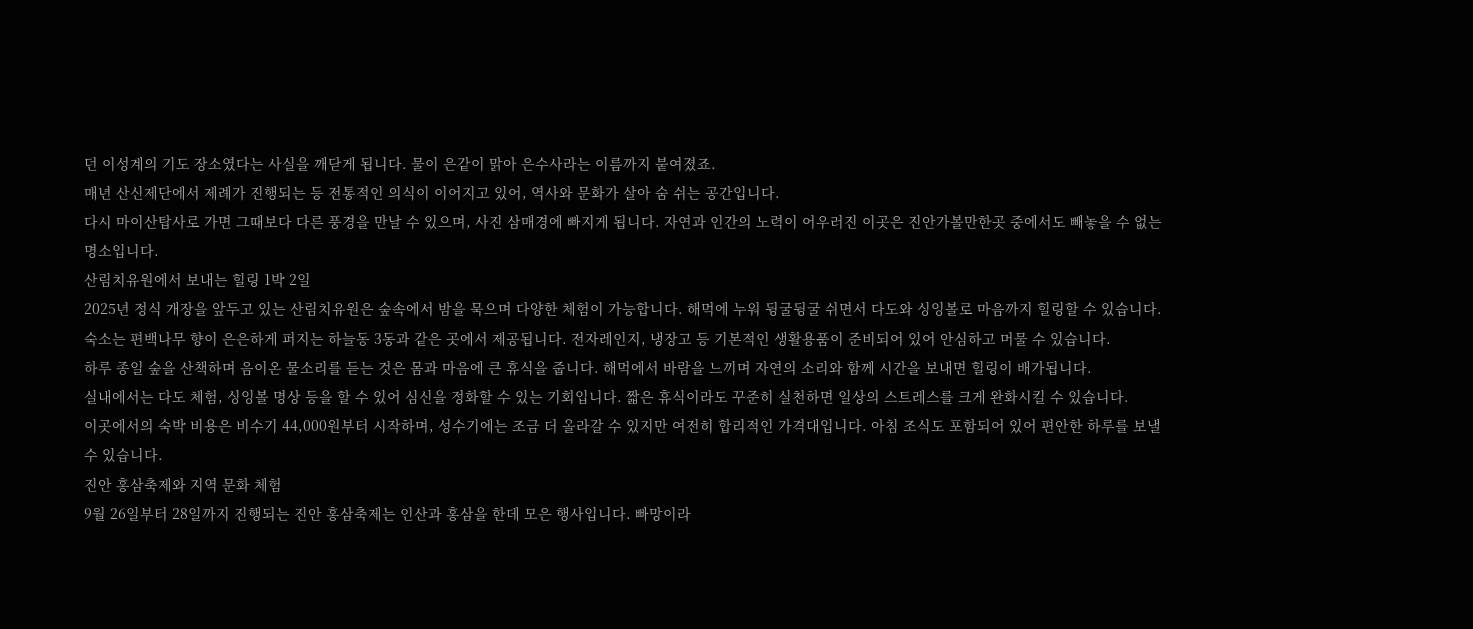던 이성계의 기도 장소였다는 사실을 깨닫게 됩니다. 물이 은같이 맑아 은수사라는 이름까지 붙여졌죠.
매년 산신제단에서 제례가 진행되는 등 전통적인 의식이 이어지고 있어, 역사와 문화가 살아 숨 쉬는 공간입니다.
다시 마이산탑사로 가면 그때보다 다른 풍경을 만날 수 있으며, 사진 삼매경에 빠지게 됩니다. 자연과 인간의 노력이 어우러진 이곳은 진안가볼만한곳 중에서도 빼놓을 수 없는 명소입니다.
산림치유원에서 보내는 힐링 1박 2일
2025년 정식 개장을 앞두고 있는 산림치유원은 숲속에서 밤을 묵으며 다양한 체험이 가능합니다. 해먹에 누워 뒹굴뒹굴 쉬면서 다도와 싱잉볼로 마음까지 힐링할 수 있습니다.
숙소는 편백나무 향이 은은하게 퍼지는 하늘동 3동과 같은 곳에서 제공됩니다. 전자레인지, 냉장고 등 기본적인 생활용품이 준비되어 있어 안심하고 머물 수 있습니다.
하루 종일 숲을 산책하며 음이온 물소리를 듣는 것은 몸과 마음에 큰 휴식을 줍니다. 해먹에서 바람을 느끼며 자연의 소리와 함께 시간을 보내면 힐링이 배가됩니다.
실내에서는 다도 체험, 싱잉볼 명상 등을 할 수 있어 심신을 정화할 수 있는 기회입니다. 짧은 휴식이라도 꾸준히 실천하면 일상의 스트레스를 크게 완화시킬 수 있습니다.
이곳에서의 숙박 비용은 비수기 44,000원부터 시작하며, 성수기에는 조금 더 올라갈 수 있지만 여전히 합리적인 가격대입니다. 아침 조식도 포함되어 있어 편안한 하루를 보낼 수 있습니다.
진안 홍삼축제와 지역 문화 체험
9월 26일부터 28일까지 진행되는 진안 홍삼축제는 인산과 홍삼을 한데 모은 행사입니다. 빠망이라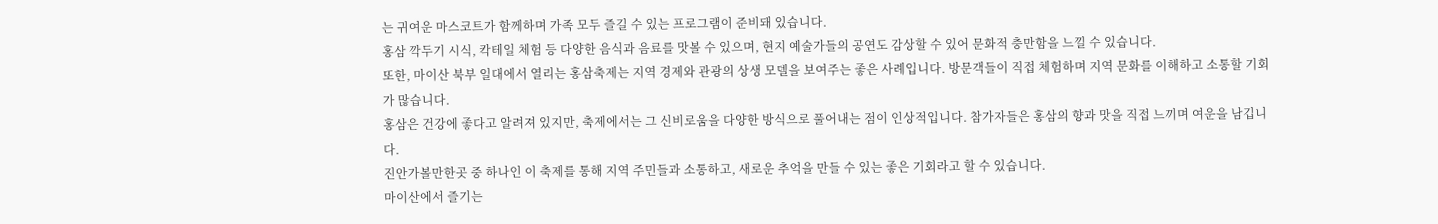는 귀여운 마스코트가 함께하며 가족 모두 즐길 수 있는 프로그램이 준비돼 있습니다.
홍삼 깍두기 시식, 칵테일 체험 등 다양한 음식과 음료를 맛볼 수 있으며, 현지 예술가들의 공연도 감상할 수 있어 문화적 충만함을 느낄 수 있습니다.
또한, 마이산 북부 일대에서 열리는 홍삼축제는 지역 경제와 관광의 상생 모델을 보여주는 좋은 사례입니다. 방문객들이 직접 체험하며 지역 문화를 이해하고 소통할 기회가 많습니다.
홍삼은 건강에 좋다고 알려져 있지만, 축제에서는 그 신비로움을 다양한 방식으로 풀어내는 점이 인상적입니다. 참가자들은 홍삼의 향과 맛을 직접 느끼며 여운을 남깁니다.
진안가볼만한곳 중 하나인 이 축제를 통해 지역 주민들과 소통하고, 새로운 추억을 만들 수 있는 좋은 기회라고 할 수 있습니다.
마이산에서 즐기는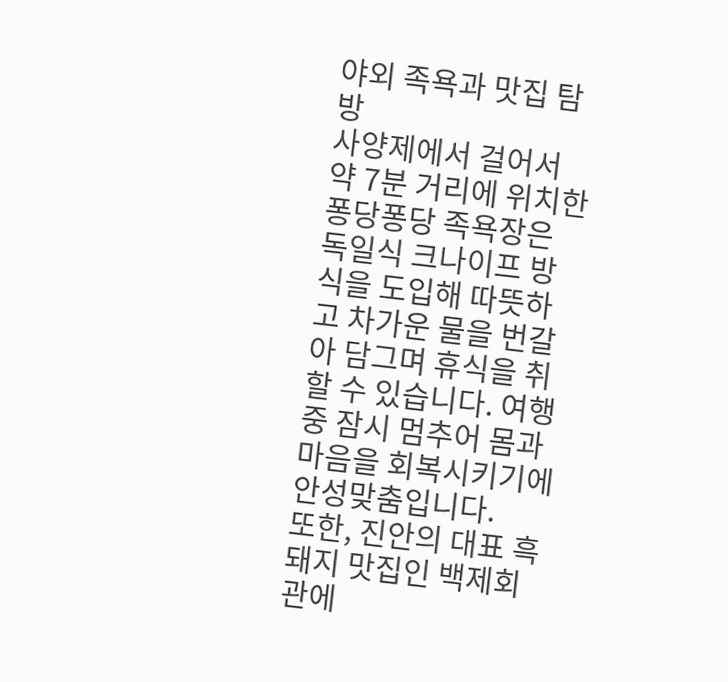야외 족욕과 맛집 탐방
사양제에서 걸어서 약 7분 거리에 위치한 퐁당퐁당 족욕장은 독일식 크나이프 방식을 도입해 따뜻하고 차가운 물을 번갈아 담그며 휴식을 취할 수 있습니다. 여행 중 잠시 멈추어 몸과 마음을 회복시키기에 안성맞춤입니다.
또한, 진안의 대표 흑돼지 맛집인 백제회관에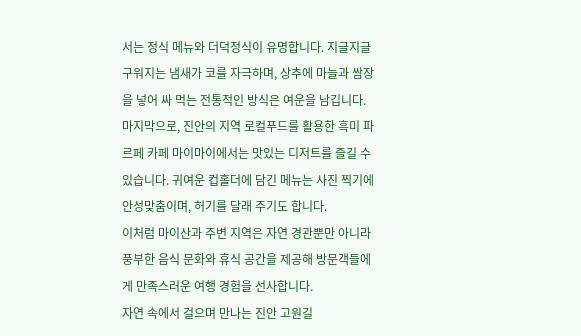서는 정식 메뉴와 더덕정식이 유명합니다. 지글지글 구워지는 냄새가 코를 자극하며, 상추에 마늘과 쌈장을 넣어 싸 먹는 전통적인 방식은 여운을 남깁니다.
마지막으로, 진안의 지역 로컬푸드를 활용한 흑미 파르페 카페 마이마이에서는 맛있는 디저트를 즐길 수 있습니다. 귀여운 컵홀더에 담긴 메뉴는 사진 찍기에 안성맞춤이며, 허기를 달래 주기도 합니다.
이처럼 마이산과 주변 지역은 자연 경관뿐만 아니라 풍부한 음식 문화와 휴식 공간을 제공해 방문객들에게 만족스러운 여행 경험을 선사합니다.
자연 속에서 걸으며 만나는 진안 고원길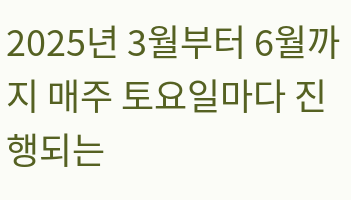2025년 3월부터 6월까지 매주 토요일마다 진행되는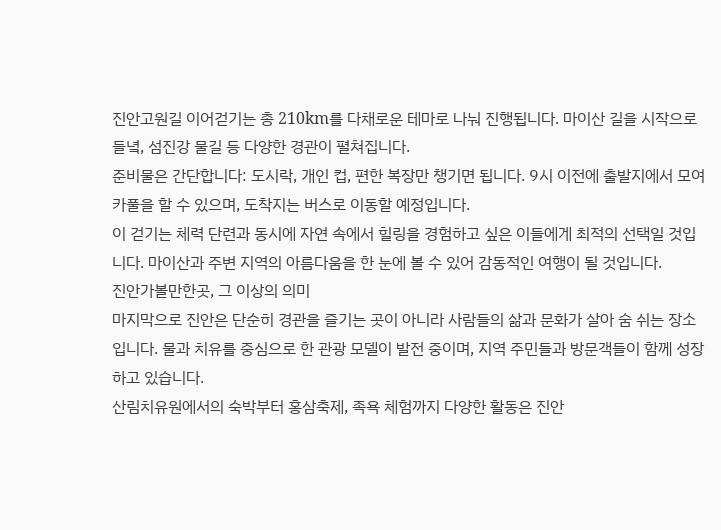진안고원길 이어걷기는 총 210km를 다채로운 테마로 나눠 진행됩니다. 마이산 길을 시작으로 들녘, 섬진강 물길 등 다양한 경관이 펼쳐집니다.
준비물은 간단합니다: 도시락, 개인 컵, 편한 복장만 챙기면 됩니다. 9시 이전에 출발지에서 모여 카풀을 할 수 있으며, 도착지는 버스로 이동할 예정입니다.
이 걷기는 체력 단련과 동시에 자연 속에서 힐링을 경험하고 싶은 이들에게 최적의 선택일 것입니다. 마이산과 주변 지역의 아름다움을 한 눈에 볼 수 있어 감동적인 여행이 될 것입니다.
진안가볼만한곳, 그 이상의 의미
마지막으로 진안은 단순히 경관을 즐기는 곳이 아니라 사람들의 삶과 문화가 살아 숨 쉬는 장소입니다. 물과 치유를 중심으로 한 관광 모델이 발전 중이며, 지역 주민들과 방문객들이 함께 성장하고 있습니다.
산림치유원에서의 숙박부터 홍삼축제, 족욕 체험까지 다양한 활동은 진안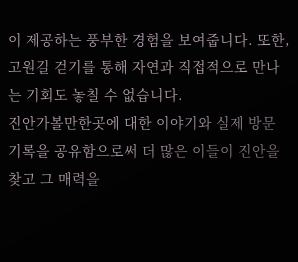이 제공하는 풍부한 경험을 보여줍니다. 또한, 고원길 걷기를 통해 자연과 직접적으로 만나는 기회도 놓칠 수 없습니다.
진안가볼만한곳에 대한 이야기와 실제 방문 기록을 공유함으로써 더 많은 이들이 진안을 찾고 그 매력을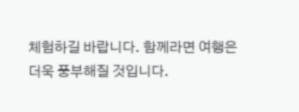체험하길 바랍니다. 함께라면 여행은 더욱 풍부해질 것입니다.